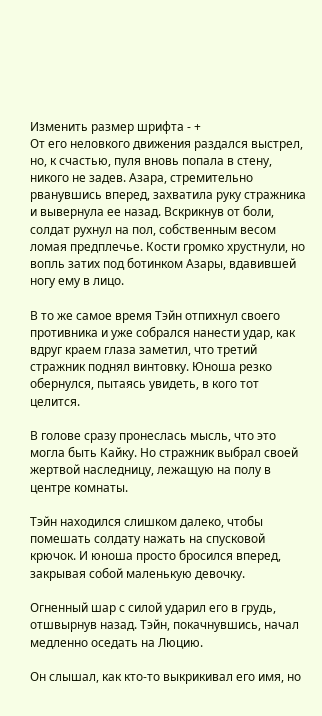Изменить размер шрифта - +
От его неловкого движения раздался выстрел, но, к счастью, пуля вновь попала в стену, никого не задев. Азара, стремительно рванувшись вперед, захватила руку стражника и вывернула ее назад. Вскрикнув от боли, солдат рухнул на пол, собственным весом ломая предплечье. Кости громко хрустнули, но вопль затих под ботинком Азары, вдавившей ногу ему в лицо.

В то же самое время Тэйн отпихнул своего противника и уже собрался нанести удар, как вдруг краем глаза заметил, что третий стражник поднял винтовку. Юноша резко обернулся, пытаясь увидеть, в кого тот целится.

В голове сразу пронеслась мысль, что это могла быть Кайку. Но стражник выбрал своей жертвой наследницу, лежащую на полу в центре комнаты.

Тэйн находился слишком далеко, чтобы помешать солдату нажать на спусковой крючок. И юноша просто бросился вперед, закрывая собой маленькую девочку.

Огненный шар с силой ударил его в грудь, отшвырнув назад. Тэйн, покачнувшись, начал медленно оседать на Люцию.

Он слышал, как кто-то выкрикивал его имя, но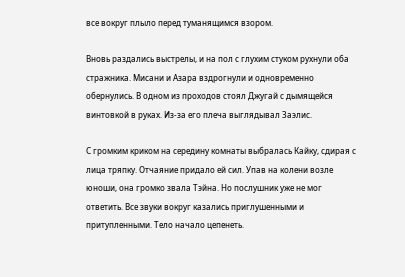все вокруг плыло перед туманящимся взором.

Вновь раздались выстрелы, и на пол с глухим стуком рухнули оба стражника. Мисани и Азара вздрогнули и одновременно обернулись. В одном из проходов стоял Джугай с дымящейся винтовкой в руках. Из-за его плеча выглядывал Заэлис.

С громким криком на середину комнаты выбралась Кайку, сдирая с лица тряпку. Отчаяние придало ей сил. Упав на колени возле юноши, она громко звала Тэйна. Но послушник уже не мог ответить. Все звуки вокруг казались приглушенными и притупленными. Тело начало цепенеть.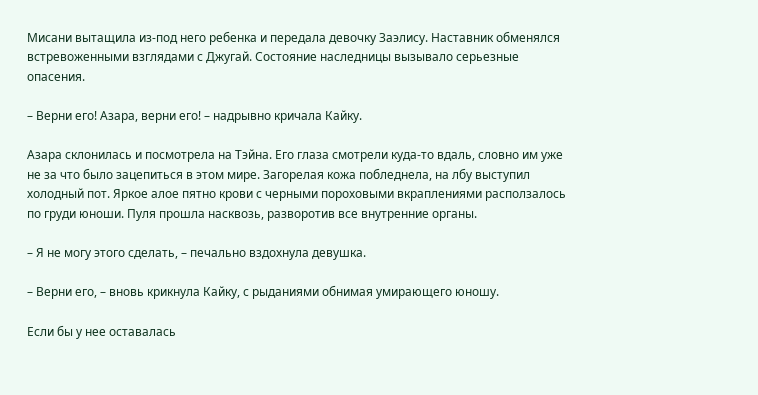Мисани вытащила из-под него ребенка и передала девочку Заэлису. Наставник обменялся встревоженными взглядами с Джугай. Состояние наследницы вызывало серьезные опасения.

– Верни его! Азара, верни его! – надрывно кричала Кайку.

Азара склонилась и посмотрела на Тэйна. Его глаза смотрели куда-то вдаль, словно им уже не за что было зацепиться в этом мире. Загорелая кожа побледнела, на лбу выступил холодный пот. Яркое алое пятно крови с черными пороховыми вкраплениями расползалось по груди юноши. Пуля прошла насквозь, разворотив все внутренние органы.

– Я не могу этого сделать, – печально вздохнула девушка.

– Верни его, – вновь крикнула Кайку, с рыданиями обнимая умирающего юношу.

Если бы у нее оставалась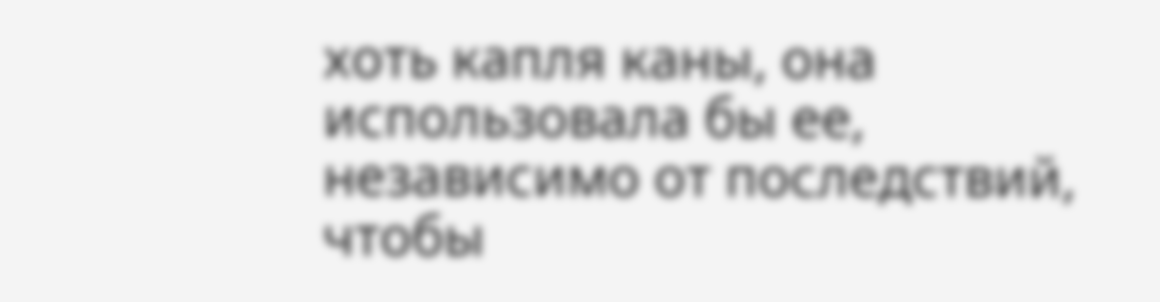хоть капля каны, она использовала бы ее, независимо от последствий, чтобы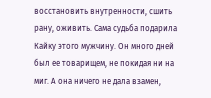восстановить внутренности, сшить рану, оживить. Сама судьба подарила Кайку этого мужчину. Он много дней был ее товарищем, не покидая ни на миг. А она ничего не дала взамен,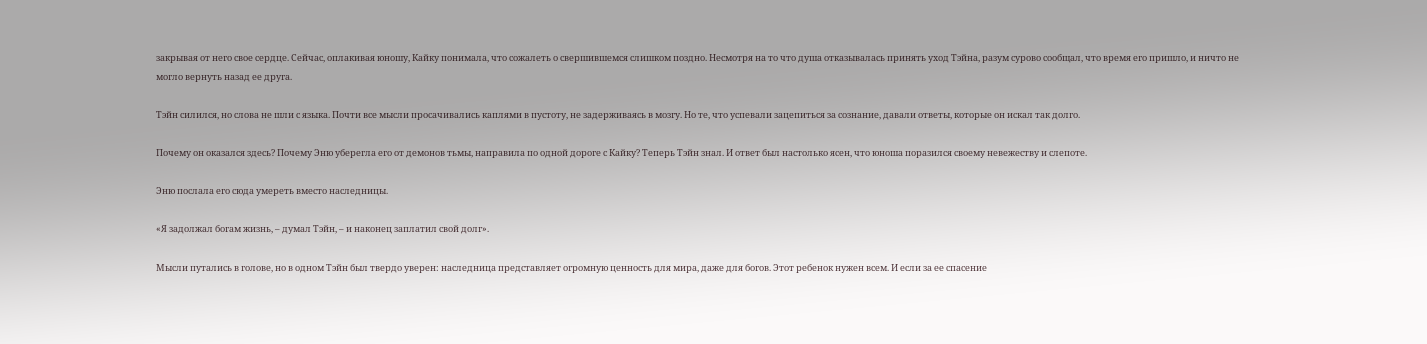закрывая от него свое сердце. Сейчас, оплакивая юношу, Кайку понимала, что сожалеть о свершившемся слишком поздно. Несмотря на то что душа отказывалась принять уход Тэйна, разум сурово сообщал, что время его пришло, и ничто не могло вернуть назад ее друга.

Тэйн силился, но слова не шли с языка. Почти все мысли просачивались каплями в пустоту, не задерживаясь в мозгу. Но те, что успевали зацепиться за сознание, давали ответы, которые он искал так долго.

Почему он оказался здесь? Почему Эню уберегла его от демонов тьмы, направила по одной дороге с Кайку? Теперь Тэйн знал. И ответ был настолько ясен, что юноша поразился своему невежеству и слепоте.

Эню послала его сюда умереть вместо наследницы.

«Я задолжал богам жизнь, – думал Тэйн, – и наконец заплатил свой долг».

Мысли путались в голове, но в одном Тэйн был твердо уверен: наследница представляет огромную ценность для мира, даже для богов. Этот ребенок нужен всем. И если за ее спасение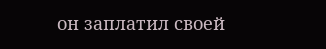он заплатил своей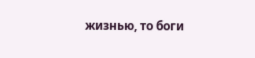жизнью, то боги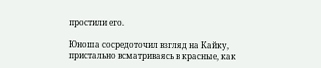простили его.

Юноша сосредоточил взгляд на Кайку, пристально всматриваясь в красные, как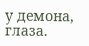у демона, глаза.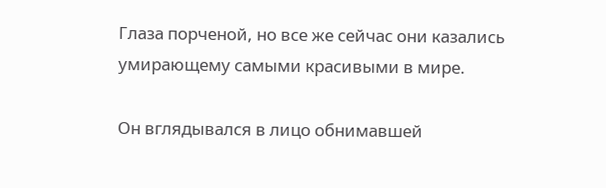Глаза порченой, но все же сейчас они казались умирающему самыми красивыми в мире.

Он вглядывался в лицо обнимавшей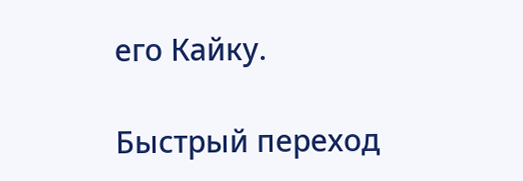его Кайку.

Быстрый переход